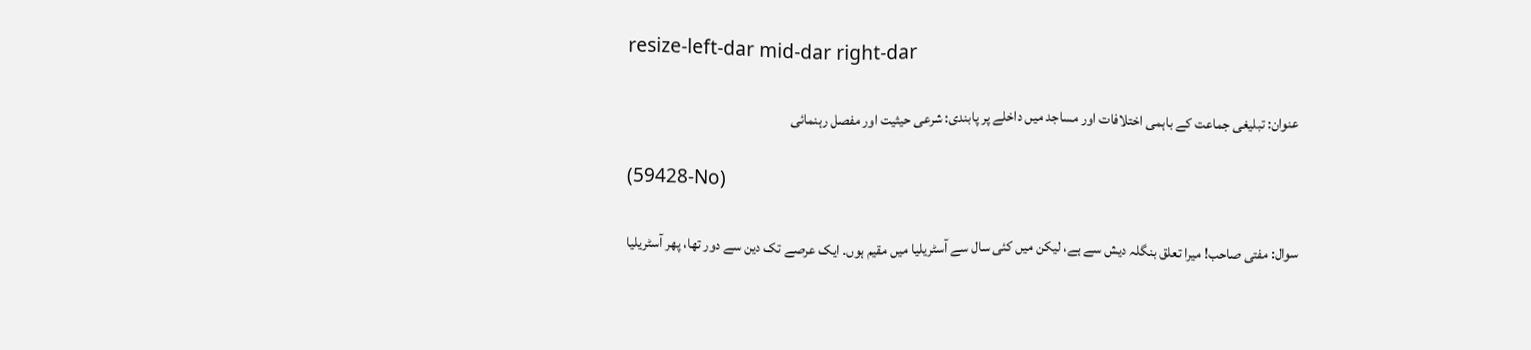resize-left-dar mid-dar right-dar

عنوان: تبلیغی جماعت کے باہمی اختلافات اور مساجد میں داخلے پر پابندی: شرعی حیثیت اور مفصل رہنمائی

(59428-No)

سوال: مفتی صاحب! میرا تعلق بنگلہ دیش سے ہے، لیکن میں کئی سال سے آسٹریلیا میں مقیم ہوں۔ ایک عرصے تک دین سے دور تھا، پھر آسٹریلیا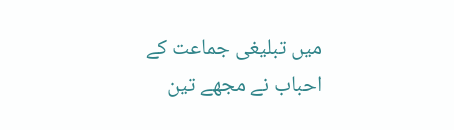میں تبلیغی جماعت کے احباب نے مجھے تین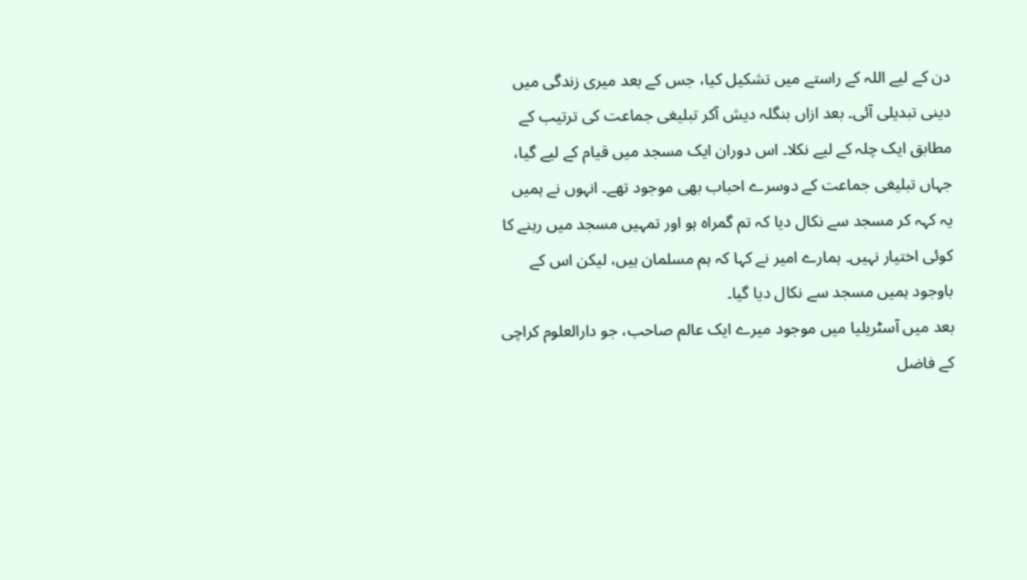دن کے لیے اللہ کے راستے میں تشکیل کیا، جس کے بعد میری زندگی میں دینی تبدیلی آئی۔ بعد ازاں بنگلہ دیش آکر تبلیغی جماعت کی ترتیب کے مطابق ایک چلہ کے لیے نکلا۔ اس دوران ایک مسجد میں قیام کے لیے گیا، جہاں تبلیغی جماعت کے دوسرے احباب بھی موجود تھے۔ انہوں نے ہمیں یہ کہہ کر مسجد سے نکال دیا کہ تم گمراہ ہو اور تمہیں مسجد میں رہنے کا کوئی اختیار نہیں۔ ہمارے امیر نے کہا کہ ہم مسلمان ہیں، لیکن اس کے باوجود ہمیں مسجد سے نکال دیا گیا۔
بعد میں آسٹریلیا میں موجود میرے ایک عالم صاحب، جو دارالعلوم کراچی کے فاضل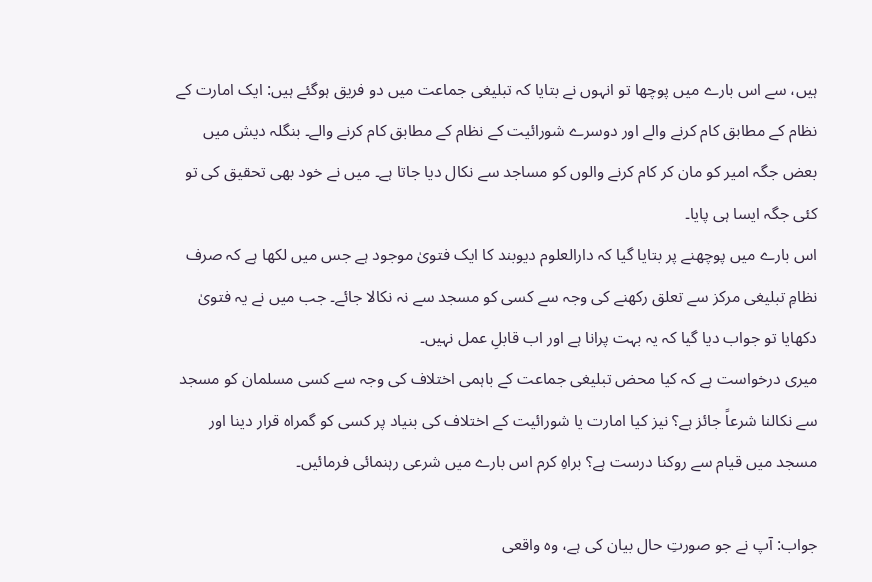ہیں، سے اس بارے میں پوچھا تو انہوں نے بتایا کہ تبلیغی جماعت میں دو فریق ہوگئے ہیں: ایک امارت کے نظام کے مطابق کام کرنے والے اور دوسرے شورائیت کے نظام کے مطابق کام کرنے والے۔ بنگلہ دیش میں بعض جگہ امیر کو مان کر کام کرنے والوں کو مساجد سے نکال دیا جاتا ہے۔ میں نے خود بھی تحقیق کی تو کئی جگہ ایسا ہی پایا۔
اس بارے میں پوچھنے پر بتایا گیا کہ دارالعلوم دیوبند کا ایک فتویٰ موجود ہے جس میں لکھا ہے کہ صرف نظامِ تبلیغی مرکز سے تعلق رکھنے کی وجہ سے کسی کو مسجد سے نہ نکالا جائے۔ جب میں نے یہ فتویٰ دکھایا تو جواب دیا گیا کہ یہ بہت پرانا ہے اور اب قابلِ عمل نہیں۔
میری درخواست ہے کہ کیا محض تبلیغی جماعت کے باہمی اختلاف کی وجہ سے کسی مسلمان کو مسجد سے نکالنا شرعاً جائز ہے؟ نیز کیا امارت یا شورائیت کے اختلاف کی بنیاد پر کسی کو گمراہ قرار دینا اور مسجد میں قیام سے روکنا درست ہے؟ براہِ کرم اس بارے میں شرعی رہنمائی فرمائیں۔

جواب: آپ نے جو صورتِ حال بیان کی ہے، وہ واقعی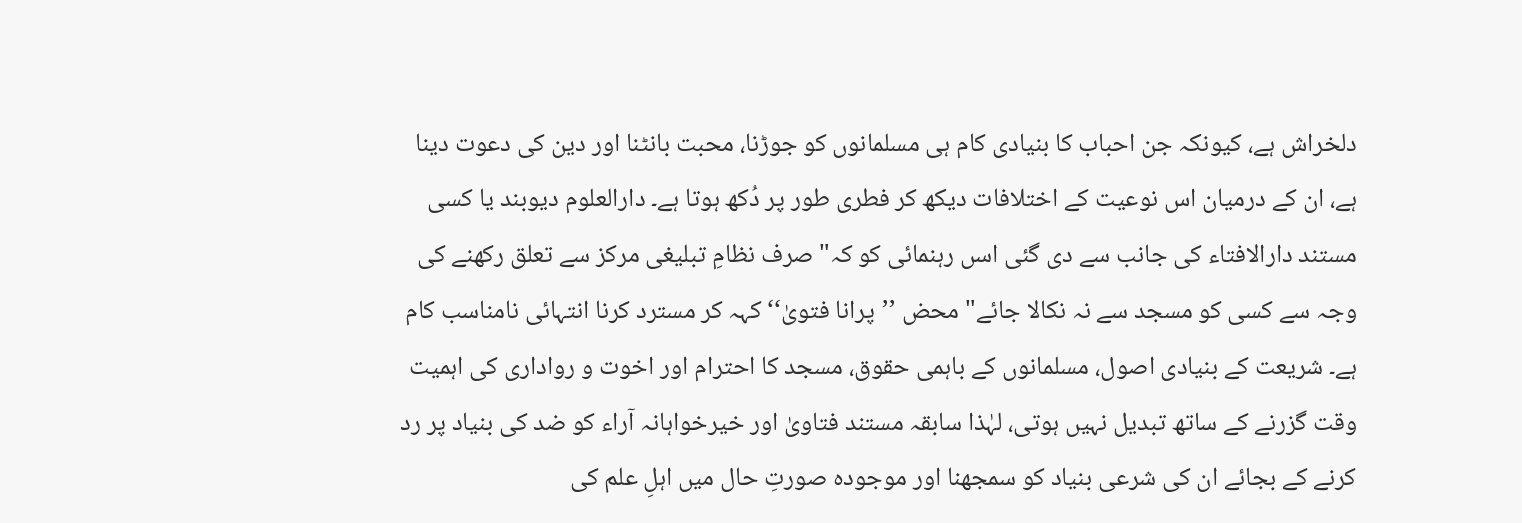دلخراش ہے، کیونکہ جن احباب کا بنیادی کام ہی مسلمانوں کو جوڑنا، محبت بانٹنا اور دین کی دعوت دینا ہے، ان کے درمیان اس نوعیت کے اختلافات دیکھ کر فطری طور پر دُکھ ہوتا ہے۔ دارالعلوم دیوبند یا کسی مستند دارالافتاء کی جانب سے دی گئی اسں رہنمائی کو کہ"صرف نظامِ تبلیغی مرکز سے تعلق رکھنے کی وجہ سے کسی کو مسجد سے نہ نکالا جائے" محض ’’پرانا فتویٰ‘‘ کہہ کر مسترد کرنا انتہائی نامناسب کام ہے۔ شریعت کے بنیادی اصول، مسلمانوں کے باہمی حقوق، مسجد کا احترام اور اخوت و رواداری کی اہمیت وقت گزرنے کے ساتھ تبدیل نہیں ہوتی، لہٰذا سابقہ مستند فتاویٰ اور خیرخواہانہ آراء کو ضد کی بنیاد پر رد کرنے کے بجائے ان کی شرعی بنیاد کو سمجھنا اور موجودہ صورتِ حال میں اہلِ علم کی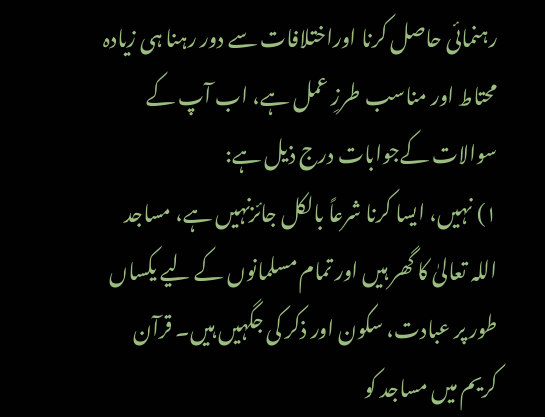رہنمائی حاصل کرنا اوراختلافات سے دور رہنا ہی زیادہ محتاط اور مناسب طرزِ عمل ہے، اب آپ کے سوالات کےجوابات درج ذیل ہے:
۱) نہیں، ایسا کرنا شرعاً بالکل جائزنہیں ہے، مساجد اللہ تعالیٰ کا گھر ہیں اور تمام مسلمانوں کے لیے یکساں طور پر عبادت، سکون اور ذکر کی جگہیں ہیں۔ قرآن کریم میں مساجد کو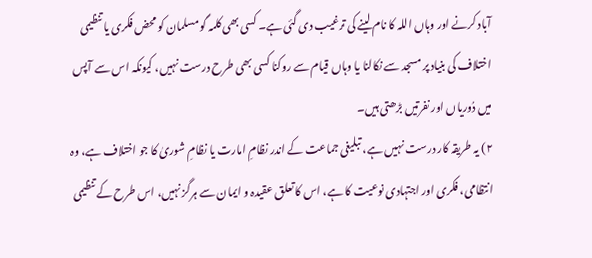آباد کرنے اور وہاں اللہ کا نام لینے کی ترغیب دی گئی ہے۔ کسی بھی کلمہ گو مسلمان کو محض فکری یا تنظیمی اختلاف کی بنیاد پر مسجد سے نکالنا یا وہاں قیام سے روکنا کسی بھی طرح درست نہیں، کیونکہ اس سے آپس میں دُوریاں اور نفرتیں بڑھتی ہیں۔
۲) یہ طریقہ کار درست نہیں ہے، تبلیغی جماعت کے اندر نظامِ امارت یا نظامِ شوریٰ کا جو اختلاف ہے، وہ انتظامی، فکری اور اجتہادی نوعیت کا ہے، اس کا تعلق عقیدہ و ایمان سے ہرگز نہیں، اس طرح کے تنظیمی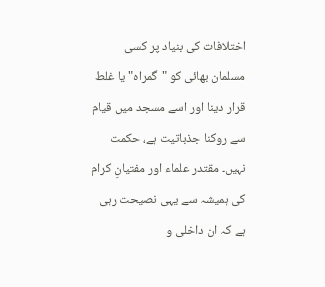اختلافات کی بنیاد پر کسی مسلمان بھائی کو "گمراہ" یا غلط قرار دینا اور اسے مسجد میں قیام سے روکنا جذباتیت ہے، حکمت نہیں۔ مقتدر علماء اور مفتیانِ کرام کی ہمیشہ سے یہی نصیحت رہی ہے کہ ان داخلی و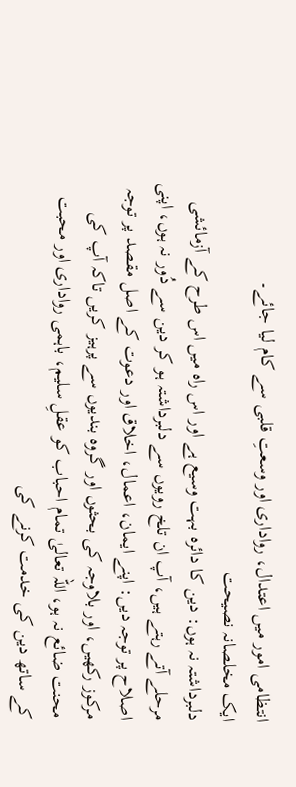انتظامی امور میں اعتدال، رواداری اور وسعتِ قلبی سے کام لیا جائے۔
ایک مخلصانہ نصیحت
دلبرداشتہ نہ ہوں: دین کا دائرہ بہت وسیع ہے اور اس راہ میں اس طرح کے آزمائشی مرحلے آتے رہتے ہیں، آپ ان تلخ رویوں سے دلبرداشتہ ہو کر دین سے دُور نہ ہوں، اپنی اصلاح پر توجہ دیں: اپنے ایمان، اعمال، اخلاق اور دعوت کے اصل مقصد پر توجہ مرکوز رکھیں، اور بلاوجہ کی بحثوں اور گروہ بندیوں سے پرہیز کریں تاکہ آپ کی محنت ضائع نہ ہو، اللہ تعالیٰ تمام احباب کو عقلِ سلیم، باہمی رواداری اور محبت کے ساتھ دین کی خدمت کرنے کی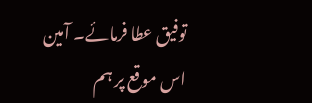توفیق عطا فرمائے۔ آمین
اس موقع پر ہم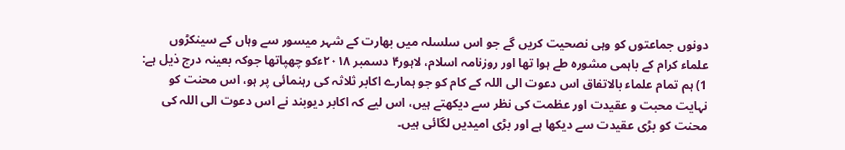دونوں جماعتوں کو وہی نصحیت کریں گے جو اس سلسلہ میں بھارت کے شہر میسور سے وہاں کے سینکڑوں علماء کرام کے باہمی مشورہ طے ہوا تھا اور روزنامہ اسلام، لاہور۴ دسمبر ۲۰۱۸ءکو چھپاتھا جوکہ بعینہ درج ذیل ہے:
1) ہم تمام علماء بالاتفاق اس دعوت الی اللہ کے کام کو جو ہمارے اکابر ثلاثہ کی رہنمائی پر ہو، اس محنت کو نہایت محبت و عقیدت اور عظمت کی نظر سے دیکھتے ہیں، اس لیے کہ اکابر دیوبند نے اس دعوت الی اللہ کی محنت کو بڑی عقیدت سے دیکھا ہے اور بڑی امیدیں لگائی ہیں۔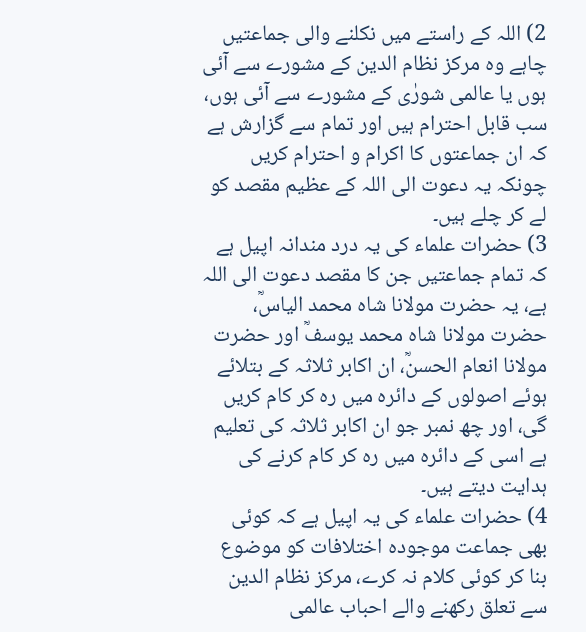2) اللہ کے راستے میں نکلنے والی جماعتیں چاہے وہ مرکز نظام الدین کے مشورے سے آئی ہوں یا عالمی شورٰی کے مشورے سے آئی ہوں، سب قابل احترام ہیں اور تمام سے گزارش ہے کہ ان جماعتوں کا اکرام و احترام کریں چونکہ یہ دعوت الی اللہ کے عظیم مقصد کو لے کر چلے ہیں۔
3) حضرات علماء کی یہ درد مندانہ اپیل ہے کہ تمام جماعتیں جن کا مقصد دعوت الی اللہ ہے، یہ حضرت مولانا شاہ محمد الیاسؒ، حضرت مولانا شاہ محمد یوسفؒ اور حضرت مولانا انعام الحسنؒ، ان اکابر ثلاثہ کے بتلائے ہوئے اصولوں کے دائرہ میں رہ کر کام کریں گی، اور چھ نمبر جو ان اکابر ثلاثہ کی تعلیم ہے اسی کے دائرہ میں رہ کر کام کرنے کی ہدایت دیتے ہیں۔
4) حضرات علماء کی یہ اپیل ہے کہ کوئی بھی جماعت موجودہ اختلافات کو موضوع بنا کر کوئی کلام نہ کرے، مرکز نظام الدین سے تعلق رکھنے والے احباب عالمی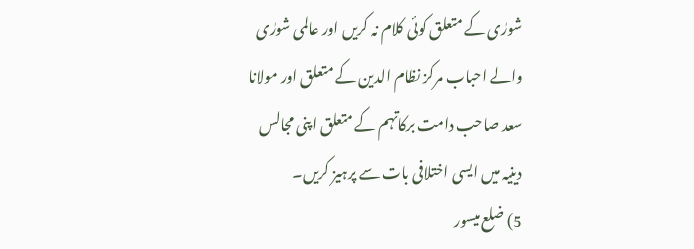شورٰی کے متعلق کوئی کلام نہ کریں اور عالمی شورٰی والے احباب مرکز نظام الدین کے متعلق اور مولانا سعد صاحب دامت برکاتہم کے متعلق اپنی مجالس دینیہ میں ایسی اختلافی بات سے پرہیز کریں۔
5) ضلع میسور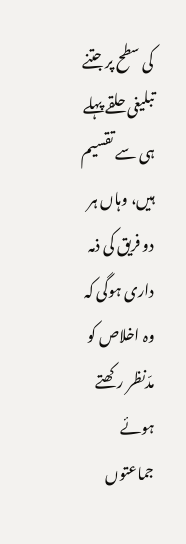کی سطح پر جتنے تبلیغی حلقے پہلے ہی سے تقسیم ہیں، وہاں ہر دو فریق کی ذمہ داری ہوگی کہ وہ اخلاص کو مدّنظر رکھتے ہوئے جماعتوں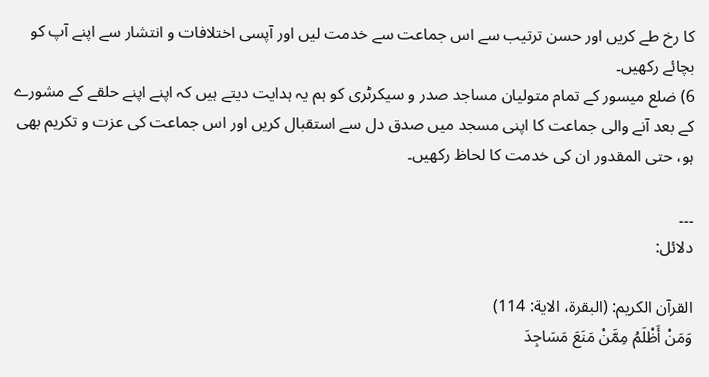کا رخ طے کریں اور حسن ترتیب سے اس جماعت سے خدمت لیں اور آپسی اختلافات و انتشار سے اپنے آپ کو بچائے رکھیں۔
6) ضلع میسور کے تمام متولیان مساجد صدر و سیکرٹری کو ہم یہ ہدایت دیتے ہیں کہ اپنے اپنے حلقے کے مشورے کے بعد آنے والی جماعت کا اپنی مسجد میں صدق دل سے استقبال کریں اور اس جماعت کی عزت و تکریم بھی ہو، حتی المقدور ان کی خدمت کا لحاظ رکھیں۔

۔۔۔
دلائل:

القرآن الکریم: (البقرة، الایة: 114)
وَمَنْ أَظْلَمُ مِمَّنْ مَنَعَ مَسَاجِدَ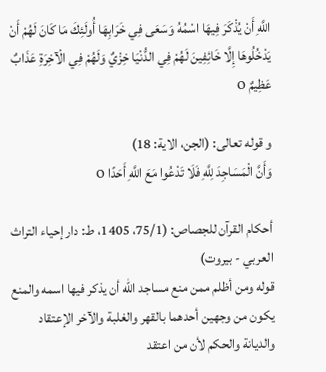اللَّهِ أَنْ يُذْكَرَ فِيهَا اسْمُهُ وَسَعَى فِي خَرَابِهَا أُولَئِكَ مَا كَانَ لَهُمْ أَنْ يَدْخُلُوهَا إِلَّا خَائِفِينَ لَهُمْ فِي الدُّنْيَا خِزْيٌ وَلَهُمْ فِي الْآخِرَةِ عَذَابٌ عَظِيمٌ o

و قوله تعالی: (الجن، الایة: 18)
وَأَنَّ الْمَسَاجِدَ لِلَّهِ فَلَا تَدْعُوا مَعَ اللَّهِ أَحَدًا o

أحكام القرآن للجصاص: (75/1، 1405، ط: دار إحياء التراث العربي - بيروت)
قوله ومن أظلم ممن منع مساجد الله أن يذكر فيها اسمه والمنع يكون من وجهين أحدهما بالقهر والغلبة والآخر الإعتقاد والديانة والحكم لأن من اعتقد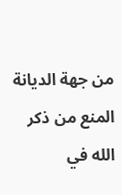من جهة الديانة المنع من ذكر الله في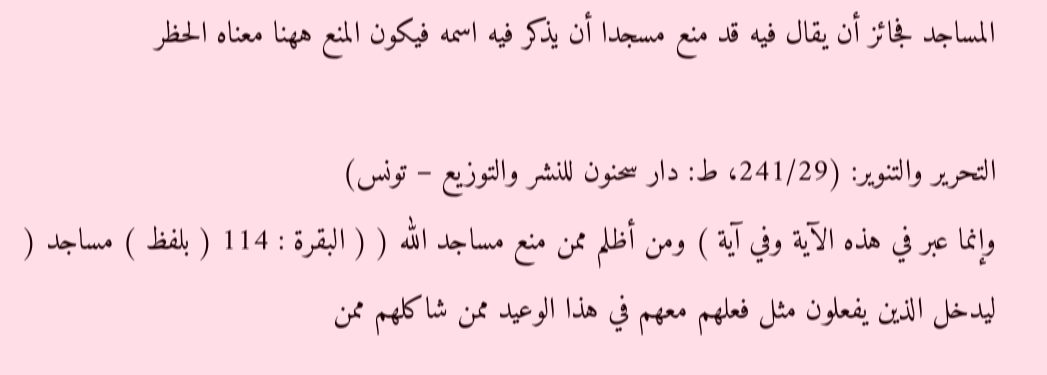المساجد فجائز أن يقال فيه قد منع مسجدا أن يذكر فيه اسمه فيكون المنع ههنا معناه الحظر

التحرير والتنوير: (241/29، ط: دار سحنون للنشر والتوزيع – تونس)
وإنما عبر في هذه الآية وفي آية ) ومن أظلم ممن منع مساجد الله ( ( البقرة : 114 ( بلفظ ) مساجد ( ليدخل الذين يفعلون مثل فعلهم معهم في هذا الوعيد ممن شاكلهم ممن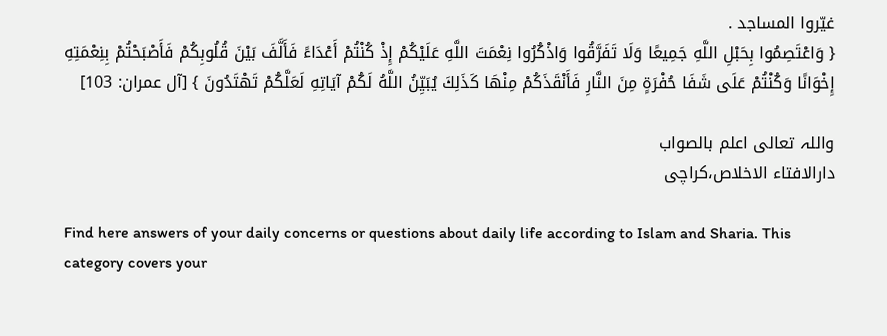غيّروا المساجد .
{ وَاعْتَصِمُوا بِحَبْلِ اللَّهِ جَمِيعًا وَلَا تَفَرَّقُوا وَاذْكُرُوا نِعْمَتَ اللَّهِ عَلَيْكُمْ إِذْ كُنْتُمْ أَعْدَاءً فَأَلَّفَ بَيْنَ قُلُوبِكُمْ فَأَصْبَحْتُمْ بِنِعْمَتِهِ إِخْوَانًا وَكُنْتُمْ عَلَى شَفَا حُفْرَةٍ مِنَ النَّارِ فَأَنْقَذَكُمْ مِنْهَا كَذَلِكَ يُبَيِّنُ اللَّهُ لَكُمْ آيَاتِهِ لَعَلَّكُمْ تَهْتَدُونَ } [آل عمران: 103]

واللہ تعالی اعلم بالصواب
دارالافتاء الاخلاص،کراچی

Find here answers of your daily concerns or questions about daily life according to Islam and Sharia. This category covers your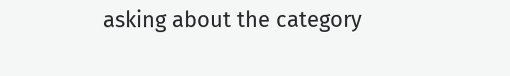asking about the category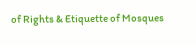of Rights & Etiquette of Mosques